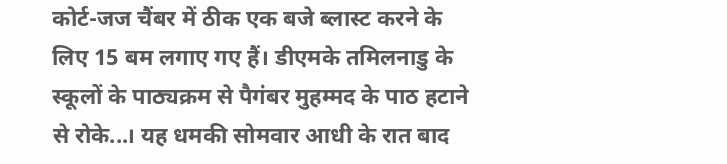कोर्ट-जज चैंबर में ठीक एक बजे ब्लास्ट करने के लिए 15 बम लगाए गए हैं। डीएमके तमिलनाडु के स्कूलों के पाठ्यक्रम से पैगंबर मुहम्मद के पाठ हटाने से रोके...। यह धमकी सोमवार आधी के रात बाद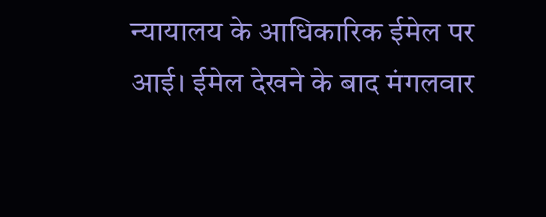न्यायालय के आधिकारिक ईमेल पर आई। ईमेल देखने के बाद मंगलवार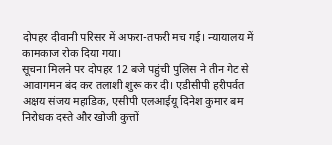दोपहर दीवानी परिसर में अफरा-तफरी मच गई। न्यायालय में कामकाज रोक दिया गया।
सूचना मिलने पर दोपहर 12 बजे पहुंची पुलिस ने तीन गेट से आवागमन बंद कर तलाशी शुरू कर दी। एडीसीपी हरीपर्वत अक्षय संजय महाडिक, एसीपी एलआईयू दिनेश कुमार बम निरोधक दस्ते और खोजी कुत्तों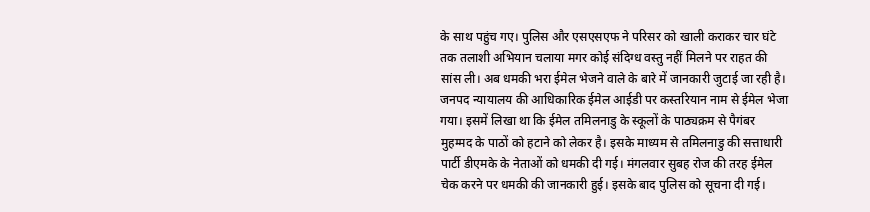के साथ पहुंच गए। पुलिस और एसएसएफ ने परिसर को खाली कराकर चार घंटे तक तलाशी अभियान चलाया मगर कोई संदिग्ध वस्तु नहीं मिलने पर राहत की सांस ली। अब धमकी भरा ईमेल भेजने वाले के बारे में जानकारी जुटाई जा रही है।
जनपद न्यायालय की आधिकारिक ईमेल आईडी पर कस्तरियान नाम से ईमेल भेजा गया। इसमें लिखा था कि ईमेल तमिलनाडु के स्कूलों के पाठ्यक्रम से पैगंबर मुहम्मद के पाठों को हटाने को लेकर है। इसके माध्यम से तमिलनाडु की सत्ताधारी पार्टी डीएमके के नेताओं को धमकी दी गई। मंगलवार सुबह रोज की तरह ईमेल चेक करने पर धमकी की जानकारी हुई। इसके बाद पुलिस को सूचना दी गई।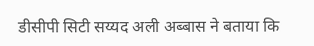डीसीपी सिटी सय्यद अली अब्बास ने बताया कि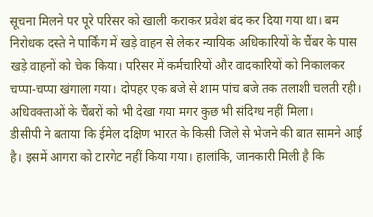सूचना मिलने पर पूरे परिसर को खाली कराकर प्रवेश बंद कर दिया गया था। बम निरोधक दस्ते ने पार्किंग में खड़े वाहन से लेकर न्यायिक अधिकारियों के चैंबर के पास खड़े वाहनों को चेक किया। परिसर में कर्मचारियों और वादकारियों को निकालकर चप्पा-चप्पा खंगाला गया। दोपहर एक बजे से शाम पांच बजे तक तलाशी चलती रही। अधिवक्ताओं के चैंबरों को भी देखा गया मगर कुछ भी संदिग्ध नहीं मिला।
डीसीपी ने बताया कि ईमेल दक्षिण भारत के किसी जिले से भेजने की बात सामने आई है। इसमें आगरा को टारगेट नहीं किया गया। हालांकि, जानकारी मिली है कि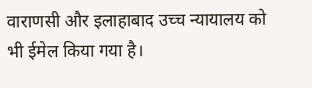वाराणसी और इलाहाबाद उच्च न्यायालय को भी ईमेल किया गया है।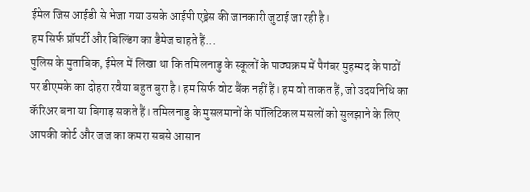ईमेल जिस आईडी से भेजा गया उसके आईपी एड्रेस की जानकारी जुटाई जा रही है।
हम सिर्फ प्रॉपर्टी और बिल्डिंग का डैमेज चाहते हैं...
पुलिस के मुताबिक, ईमेल में लिखा था कि तमिलनाडु के स्कूलों के पाठ्यक्रम में पैगंबर मुहम्मद के पाठों पर डीएमके का दोहरा रवैया बहुत बुरा है। हम सिर्फ वोट बैंक नहीं हैं। हम वो ताकत हैं, जो उदयनिधि का कॅरिअर बना या बिगाड़ सकते हैं। तमिलनाडु के मुसलमानों के पॉलिटिकल मसलों को सुलझाने के लिए आपकी कोर्ट और जज का कमरा सबसे आसान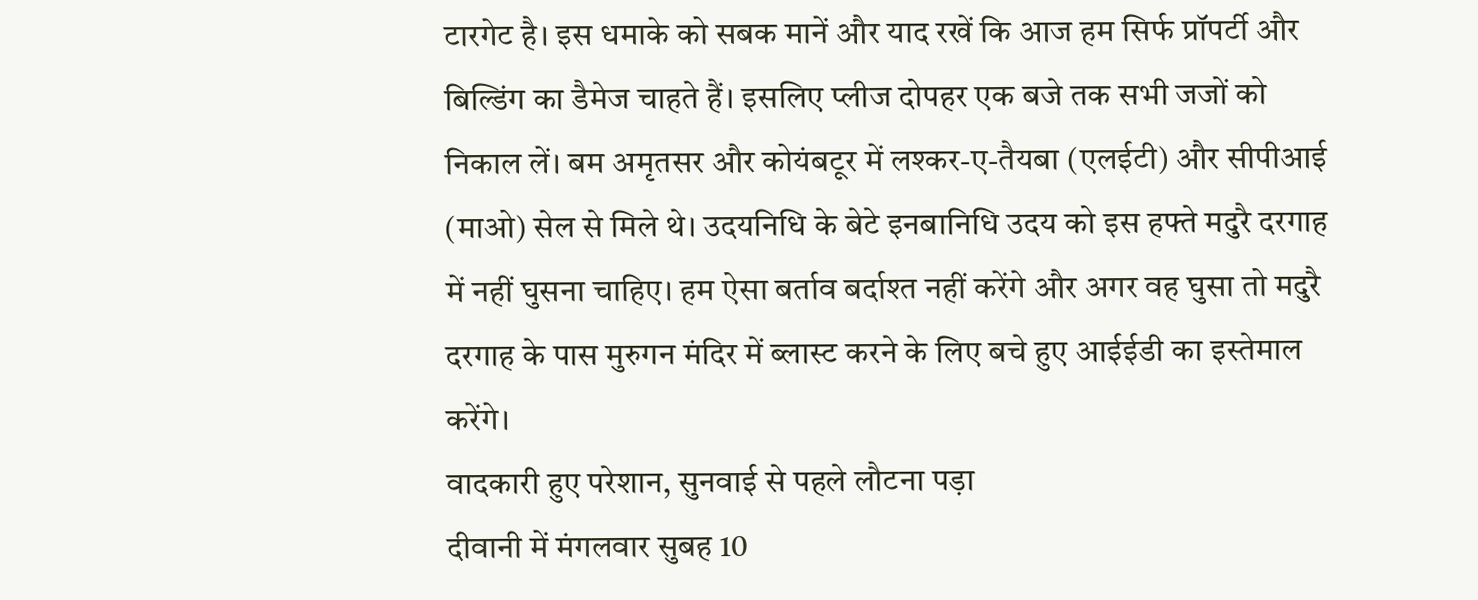टारगेट है। इस धमाके को सबक मानें और याद रखें कि आज हम सिर्फ प्रॉपर्टी और बिल्डिंग का डैमेज चाहते हैं। इसलिए प्लीज दोपहर एक बजे तक सभी जजों को निकाल लें। बम अमृतसर और कोयंबटूर में लश्कर-ए-तैयबा (एलईटी) और सीपीआई (माओ) सेल से मिले थे। उदयनिधि के बेटे इनबानिधि उदय को इस हफ्ते मदुरै दरगाह में नहीं घुसना चाहिए। हम ऐसा बर्ताव बर्दाश्त नहीं करेंगे और अगर वह घुसा तो मदुरै दरगाह के पास मुरुगन मंदिर में ब्लास्ट करने के लिए बचे हुए आईईडी का इस्तेमाल करेंगे।
वादकारी हुए परेशान, सुनवाई से पहले लौटना पड़ा
दीवानी में मंगलवार सुबह 10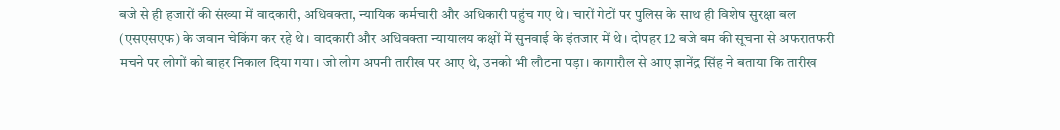बजे से ही हजारों की संख्या में वादकारी, अधिवक्ता, न्यायिक कर्मचारी और अधिकारी पहुंच गए थे। चारों गेटों पर पुलिस के साथ ही विशेष सुरक्षा बल (एसएसएफ) के जवान चेकिंग कर रहे थे। वादकारी और अधिवक्ता न्यायालय कक्षों में सुनवाई के इंतजार में थे। दोपहर 12 बजे बम की सूचना से अफरातफरी मचने पर लोगों को बाहर निकाल दिया गया। जो लोग अपनी तारीख पर आए थे, उनको भी लौटना पड़ा। कागारौल से आए ज्ञानेंद्र सिंह ने बताया कि तारीख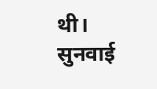थी। सुनवाई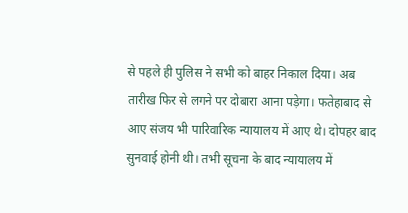से पहले ही पुलिस ने सभी को बाहर निकाल दिया। अब तारीख फिर से लगने पर दोबारा आना पड़ेगा। फतेहाबाद से आए संजय भी पारिवारिक न्यायालय में आए थे। दोपहर बाद सुनवाई होनी थी। तभी सूचना के बाद न्यायालय में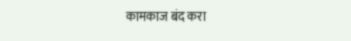कामकाज बंद करा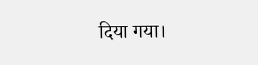दिया गया।